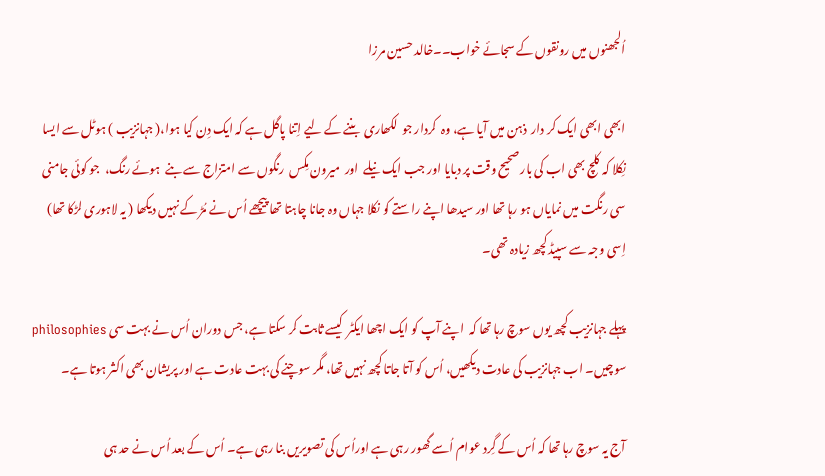اُلجھنوں میں رونقوں کے سجائے خواب۔۔خالد حسین مرزا

ابھی ابھی ایک کر دار  ذہن میں آیا ہے، وہ  کردار جو  لکھاری  بننے کے لیے اِتنا پاگل ہے کہ ایک دِن کیا ہوا،( جہانزیب ) ہوٹل سے ایسا نِکلا کہ کلچ بھی اب کی بار صحیح وقت پر دبایا اور جب ایک نیلے  اور  میرون مِکس  رنگوں سے امتزاج سے بنے  ہوئے رنگ،  جو کوئی جامنی سی رنگت میں نمایاں ہو رہا تھا اور سیدھا اپنے راستے کو نکلا جہاں وہ جانا چاہتا تھا پیچھے اُس نے مُڑ کے نہیں دیکھا ( یہ لاہوری لڑکا تھا) اِسی وجہ سے سپیڈ کچھ زیادہ تھی۔

پہلے جہانزیب کچھ یوں سوچ رہا تھا کہ  اپنے آپ کو ایک اچھا ایکٹر  کیسے ثابت کر سکتا ہے، جس دوران اُس نے بہت سی philosophies سوچیں۔ اب جہانزیب کی عادت دیکھیں، اُس کو آتا جاتا کچھ نہیں تھا، مگر سوچنے کی بہت عادت ہے اور پریشان بھی اکثر ہوتا ہے۔

آج یہ سوچ رہا تھا کہ اُس کے گِرد عوام اُسے گھور رہی ہے اوراُس کی تصویریں بنا رہی ہے۔ اُس کے بعد اُس نے حد ہی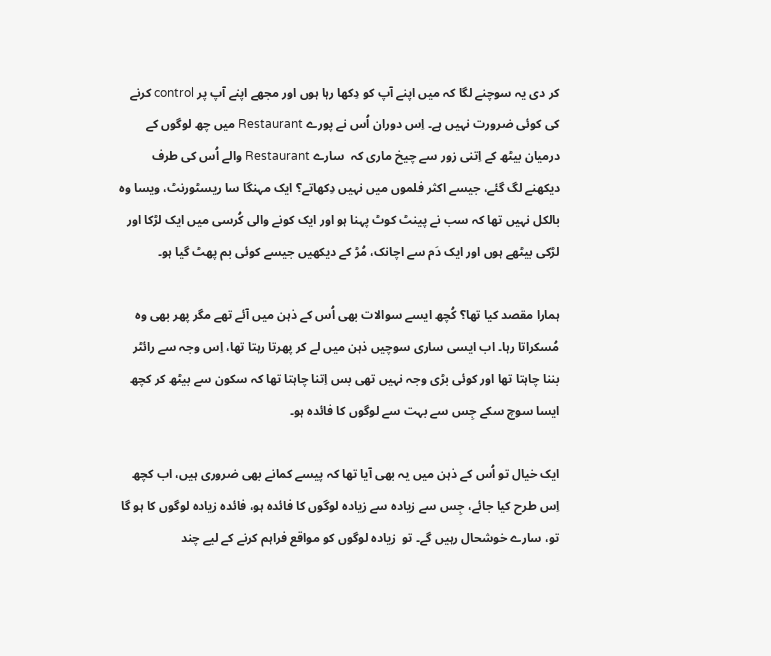کر دی یہ سوچنے لگا کہ میں اپنے آپ کو دِکھا رہا ہوں اور مجھے اپنے آپ پر control کرنے کی کوئی ضرورت نہیں ہے۔ اِس دوران اُس نے پورے Restaurant میں چھ لوگوں کے درمیان بیٹھ کے اِتنی زور سے چیخ ماری کہ  سارے Restaurant والے اُس کی طرف دیکھنے لگ گئے، جیسے اکثر فلموں میں نہیں دِکھاتے؟ ایک مہنگا سا ریسٹورنٹ، ویسا وہ بالکل نہیں تھا کہ سب نے پینٹ کوٹ پہنا ہو اور ایک کونے والی کُرسی میں ایک لڑکا اور لڑکی بیٹھے ہوں اور ایک دَم سے اچانک، مُڑ کے دیکھیں جیسے کوئی بم پھٹ گیا ہو۔

ہمارا مقصد کیا تھا؟ کُچھ ایسے سوالات بھی اُس کے ذہن میں آئے تھے مگر پھر بھی وہ مُسکراتا رہا۔ اب ایسی ساری سوچیں ذہن میں لے کر پھرتا رہتا تھا، اِس وجہ سے رائٹر بننا چاہتا تھا اور کوئی بڑی وجہ نہیں تھی بس اِتنا چاہتا تھا کہ سکون سے بیٹھ کر کچھ ایسا سوچ سکے جِس سے بہت سے لوگوں کا فائدہ ہو۔

ایک خیال تو اُس کے ذہن میں یہ بھی آیا تھا کہ پیسے کمانے بھی ضروری ہیں، اب کچھ اِس طرح کیا جائے، جِس سے زیادہ سے زیادہ لوگوں کا فائدہ ہو، فائدہ زیادہ لوگوں کا ہو گا تو، سارے خوشحال رہیں گے۔ تو  زیادہ لوگوں کو مواقع فراہم کرنے کے لیے چند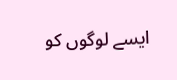ایسے لوگوں کو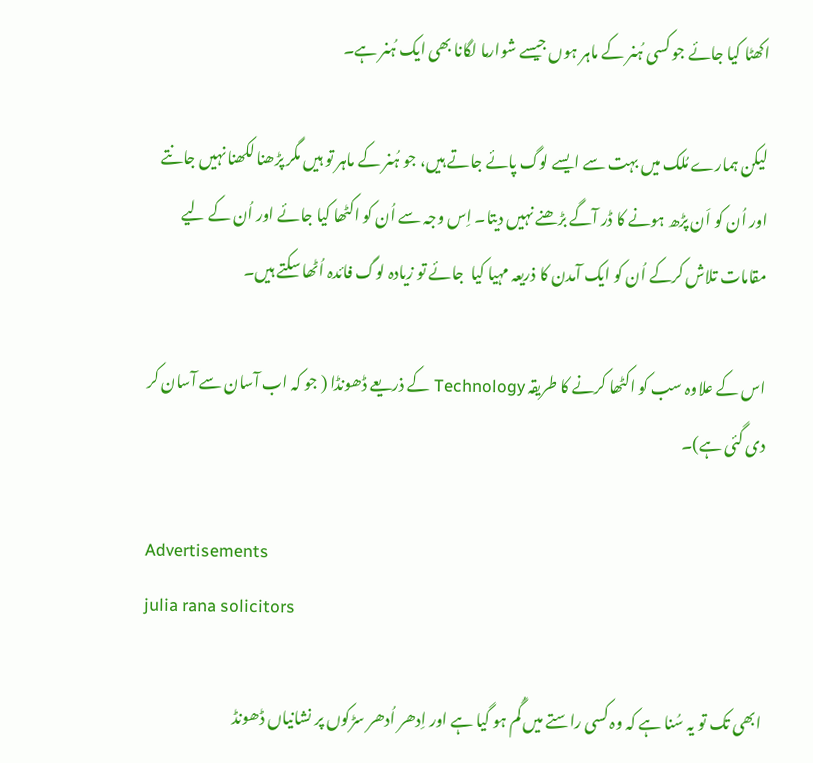اکھٹا کیا جائے جو کسی ہُنر کے ماہر ہوں جیسے شوارما لگانا بھی ایک ہُنر ہے۔

لیکن ہمارے مُلک میں بہت سے ایسے لوگ پائے جاتے ہیں، جو ہُنر کے ماہر تو ہیں مگر پڑھنا لکھنا نہیں جانتے اور اُن کو اَن پڑھ ہونے کا ڈر آگے بڑھنے نہیں دیتا۔ اِس وجہ سے اُن کو اکٹھا کیا جائے اور اُن کے لیے مقامات تلاش کرکے اُن کو ایک آمدن کا ذریعہ مہیا کیا  جائے تو زیادہ لوگ فائدہ اُٹھا سکتے ہیں۔

اس کے علاوہ سب کو اکٹھا کرنے کا طریقہ Technology کے ذریعے ڈھونڈا ( جو کہ اب آسان سے آسان کر دی گئی ہے)۔

Advertisements
julia rana solicitors

ابھی تک تو یہ سُنا ہے کہ وہ کسی راستے میں گُم ہو گیا ہے اور اِدھر اُدھر سڑکوں پر نشانیاں ڈھونڈ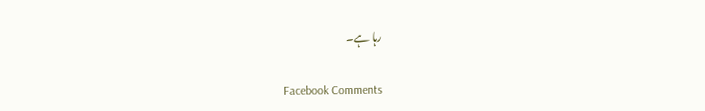رہا ہے۔

Facebook Comments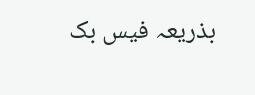بذریعہ فیس بک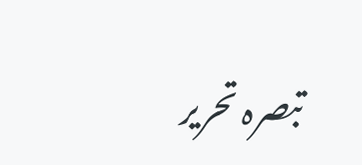تبصرہ تحریر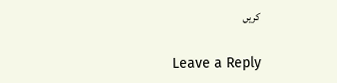کریں

Leave a Reply